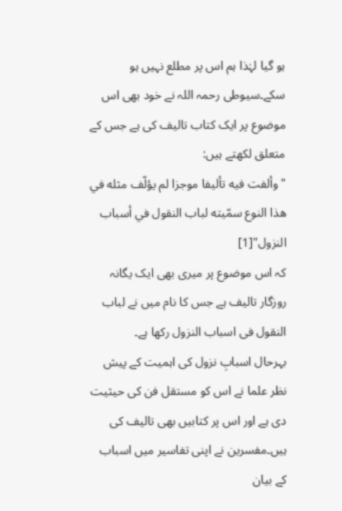ہو گیا لہٰذا ہم اس پر مطلع نہیں ہو سکے۔سیوطی رحمہ اللہ نے خود بھی اس موضوع پر ایک کتاب تالیف کی ہے جس کے متعلق لکھتے ہیں:
"وألفت فیه تألیفا موجزا لم یؤلّف مثله في هذا النوع سمّیته لباب النقول في أسباب النزول"[1]
کہ اس موضوع پر میری بھی ایک یگانہ روزگار تالیف ہے جس کا نام میں نے لباب النقول فی اسباب النزول رکھا ہے۔
بہرحال اسبابِ نزول کی اہمیت کے پیش نظر علما نے اس کو مستقل فن کی حیثیت دی ہے اور اس پر کتابیں بھی تالیف کی ہیں۔مفسرین نے اپنی تفاسیر میں اسباب کے بیان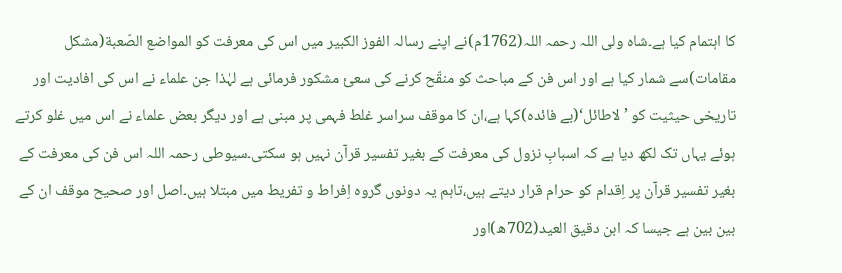کا اہتمام کیا ہے۔شاہ ولی اللہ رحمہ اللہ(1762م)نے اپنے رسالہ الفوز الکبیر میں اس کی معرفت کو المواضع الصّعبة(مشکل مقامات)سے شمار کیا ہے اور اس فن کے مباحث کو منقّح کرنے کی سعیٔ مشکور فرمائی ہے لہٰذا جن علماء نے اس کی افادیت اور تاریخی حیثیت کو ’لاطائل‘(بے فائدہ)کہا ہے،ان کا موقف سراسر غلط فہمی پر مبنی ہے اور دیگر بعض علماء نے اس میں غلو کرتے ہوئے یہاں تک لکھ دیا ہے کہ اسبابِ نزول کی معرفت کے بغیر تفسیر قرآن نہیں ہو سکتی۔سیوطی رحمہ اللہ اس فن کی معرفت کے بغیر تفسیر قرآن پر اِقدام کو حرام قرار دیتے ہیں،تاہم یہ دونوں گروہ اِفراط و تفریط میں مبتلا ہیں۔اصل اور صحیح موقف ان کے بین بین ہے جیسا کہ ابن دقیق العید(702ھ)اور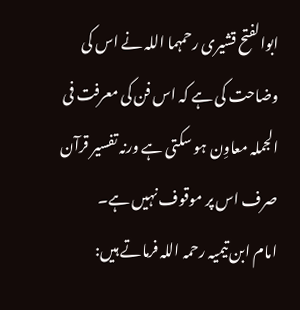ابوالفتح قشیری رحمہما اللہ نے اس کی وضاحت کی ہے کہ اس فن کی معرفت فی الجملہ معاوِن ہو سکتی ہے ورنہ تفسیر قرآن صرف اس پر موقوف نہیں ہے۔
امام ابن تیمیہ رحمہ اللہ فرماتے ہیں: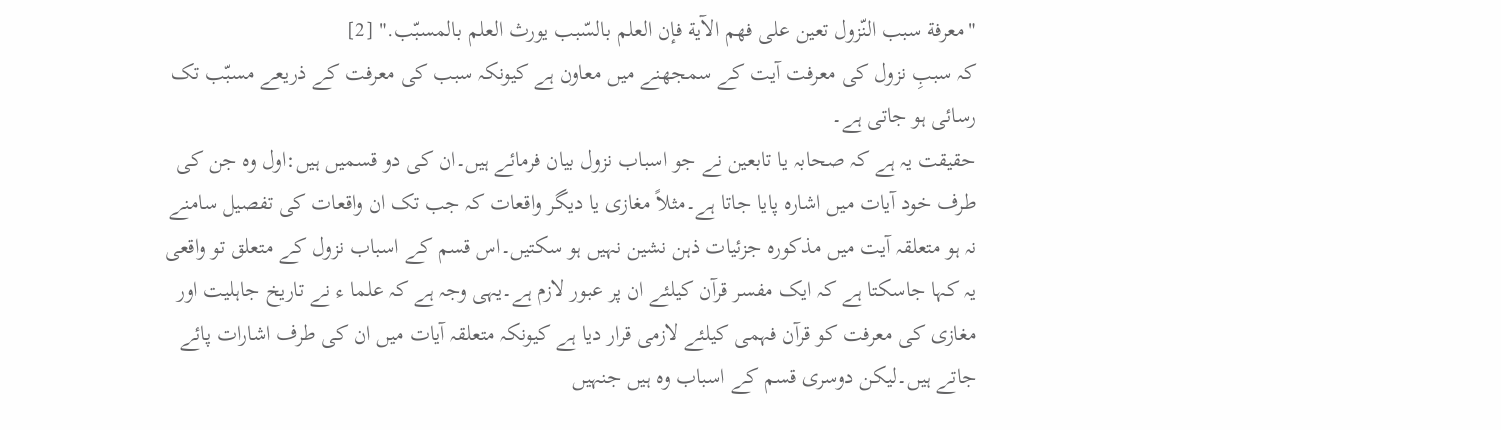"معرفة سبب النّزول تعین على فهم الآية فإن العلم بالسّبب یورث العلم بالمسبّب." [2]
کہ سببِ نزول کی معرفت آیت کے سمجھنے میں معاون ہے کیونکہ سبب کی معرفت کے ذریعے مسبّب تک رسائی ہو جاتی ہے۔
حقیقت یہ ہے کہ صحابہ یا تابعین نے جو اسباب نزول بیان فرمائے ہیں۔ان کی دو قسمیں ہیں:اول وہ جن کی طرف خود آیات میں اشارہ پایا جاتا ہے۔مثلاً مغازی یا دیگر واقعات کہ جب تک ان واقعات کی تفصیل سامنے نہ ہو متعلقہ آیت میں مذکورہ جزئیات ذہن نشین نہیں ہو سکتیں۔اس قسم کے اسباب نزول کے متعلق تو واقعی یہ کہا جاسکتا ہے کہ ایک مفسر قرآن کیلئے ان پر عبور لازم ہے۔یہی وجہ ہے کہ علما ء نے تاریخ جاہلیت اور مغازی کی معرفت کو قرآن فہمی کیلئے لازمی قرار دیا ہے کیونکہ متعلقہ آیات میں ان کی طرف اشارات پائے جاتے ہیں۔لیکن دوسری قسم کے اسباب وہ ہیں جنہیں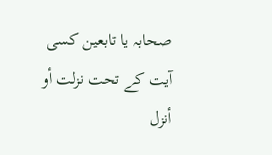صحابہ یا تابعین کسی آیت کے تحت نزلت أو أنزل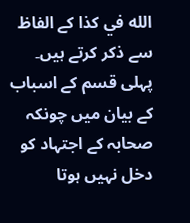الله في کذا کے الفاظ سے ذکر کرتے ہیں۔
پہلی قسم کے اسباب کے بیان میں چونکہ صحابہ کے اجتہاد کو دخل نہیں ہوتا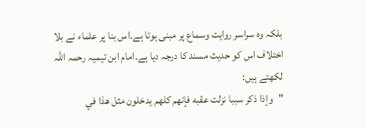بلکہ وہ سراسر روایت وسماع پر مبنی ہوتا ہے۔اس بنا پر علماء نے بلا اختلاف اس کو حدیث مسند کا درجہ دیا ہے۔امام ابن تیمیہ رحمہ اللہ لکھتے ہیں:
"وإذا ذکر سببا نزلت عقبه فإنهم كلهم یدخلون مثل هذا في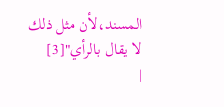المسند،لأن مثل ذلك لا یقال بالرأي"[3]
|